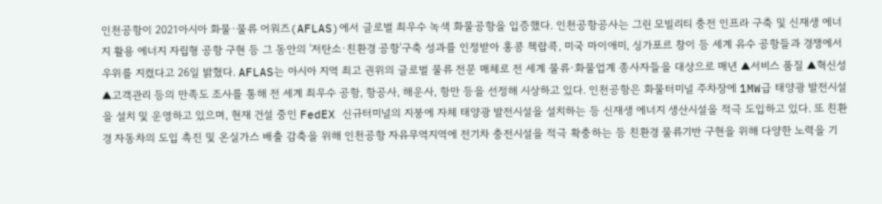인천공항이 2021아시아 화물·물류 어워즈(AFLAS)에서 글로벌 최우수 녹색 화물공항을 입증했다. 인천공항공사는 그린 모빌리티 충전 인프라 구축 및 신재생 에너지 활용 에너지 자립형 공항 구현 등 그 동안의 '저탄소·친환경 공항'구축 성과를 인정받아 홍콩 첵랍콕, 미국 마이애미, 싱가포르 창이 등 세계 유수 공항들과 경쟁에서 우위를 지켰다고 26일 밝혔다. AFLAS는 아시아 지역 최고 권위의 글로벌 물류 전문 매체로 전 세계 물류·화물업계 종사자들을 대상으로 매년 ▲서비스 품질 ▲혁신성 ▲고객관리 등의 만족도 조사를 통해 전 세계 최우수 공항, 항공사, 해운사, 항만 등을 선정해 시상하고 있다. 인천공항은 화물터미널 주차장에 1MW급 태양광 발전시설을 설치 및 운영하고 있으며, 현재 건설 중인 FedEX 신규터미널의 지붕에 자체 태양광 발전시설을 설치하는 등 신재생 에너지 생산시설을 적극 도입하고 있다. 또 친환경 자동차의 도입 촉진 및 온실가스 배출 감축을 위해 인천공항 자유무역지역에 전기차 충전시설을 적극 확충하는 등 친환경 물류기반 구현을 위해 다양한 노력을 기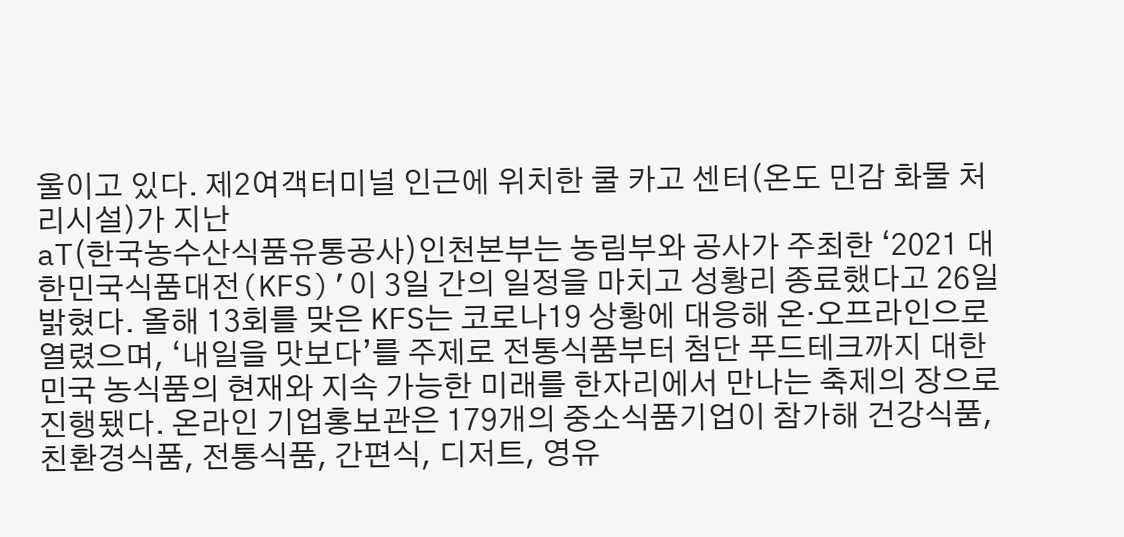울이고 있다. 제2여객터미널 인근에 위치한 쿨 카고 센터(온도 민감 화물 처리시설)가 지난
aT(한국농수산식품유통공사)인천본부는 농림부와 공사가 주최한 ‘2021 대한민국식품대전(KFS)’이 3일 간의 일정을 마치고 성황리 종료했다고 26일 밝혔다. 올해 13회를 맞은 KFS는 코로나19 상황에 대응해 온·오프라인으로 열렸으며, ‘내일을 맛보다’를 주제로 전통식품부터 첨단 푸드테크까지 대한민국 농식품의 현재와 지속 가능한 미래를 한자리에서 만나는 축제의 장으로 진행됐다. 온라인 기업홍보관은 179개의 중소식품기업이 참가해 건강식품, 친환경식품, 전통식품, 간편식, 디저트, 영유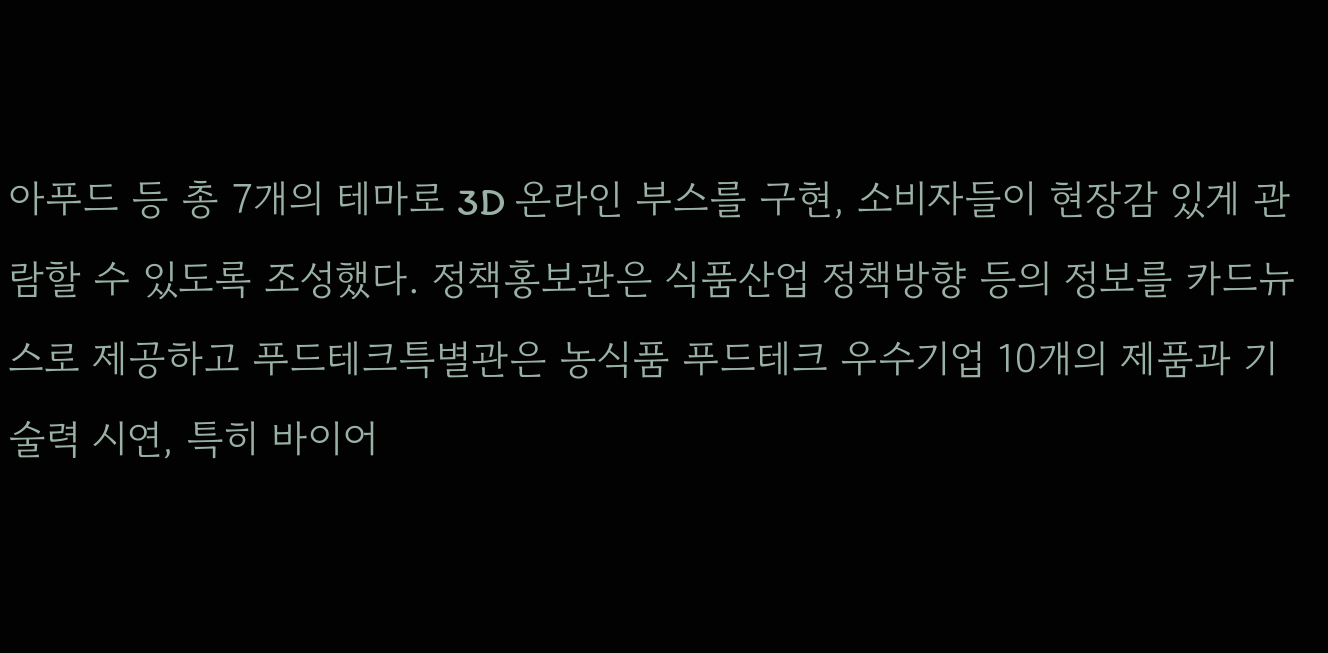아푸드 등 총 7개의 테마로 3D 온라인 부스를 구현, 소비자들이 현장감 있게 관람할 수 있도록 조성했다. 정책홍보관은 식품산업 정책방향 등의 정보를 카드뉴스로 제공하고 푸드테크특별관은 농식품 푸드테크 우수기업 10개의 제품과 기술력 시연, 특히 바이어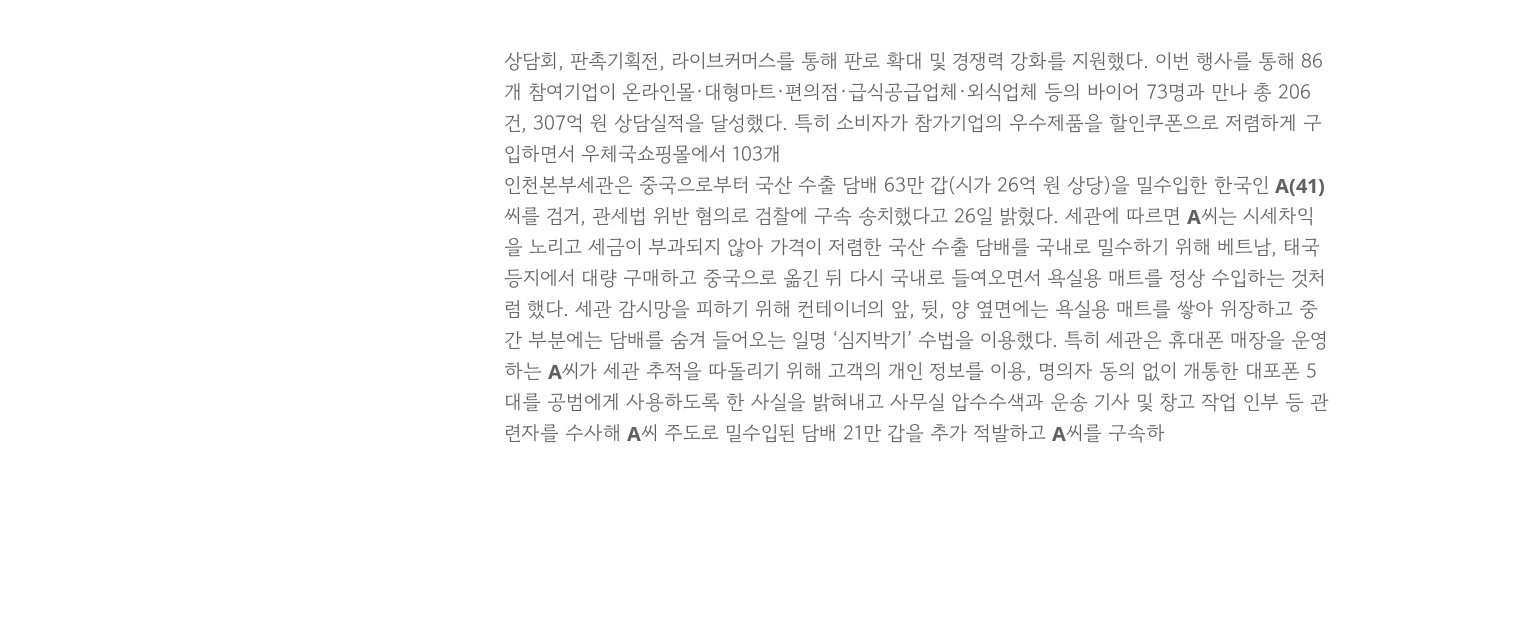상담회, 판촉기획전, 라이브커머스를 통해 판로 확대 및 경쟁력 강화를 지원했다. 이번 행사를 통해 86개 참여기업이 온라인몰·대형마트·편의점·급식공급업체·외식업체 등의 바이어 73명과 만나 총 206건, 307억 원 상담실적을 달성했다. 특히 소비자가 참가기업의 우수제품을 할인쿠폰으로 저렴하게 구입하면서 우체국쇼핑몰에서 103개
인천본부세관은 중국으로부터 국산 수출 담배 63만 갑(시가 26억 원 상당)을 밀수입한 한국인 A(41)씨를 검거, 관세법 위반 혐의로 검찰에 구속 송치했다고 26일 밝혔다. 세관에 따르면 A씨는 시세차익을 노리고 세금이 부과되지 않아 가격이 저렴한 국산 수출 담배를 국내로 밀수하기 위해 베트남, 태국 등지에서 대량 구매하고 중국으로 옮긴 뒤 다시 국내로 들여오면서 욕실용 매트를 정상 수입하는 것처럼 했다. 세관 감시망을 피하기 위해 컨테이너의 앞, 뒷, 양 옆면에는 욕실용 매트를 쌓아 위장하고 중간 부분에는 담배를 숨겨 들어오는 일명 ‘심지박기’ 수법을 이용했다. 특히 세관은 휴대폰 매장을 운영하는 A씨가 세관 추적을 따돌리기 위해 고객의 개인 정보를 이용, 명의자 동의 없이 개통한 대포폰 5대를 공범에게 사용하도록 한 사실을 밝혀내고 사무실 압수수색과 운송 기사 및 창고 작업 인부 등 관련자를 수사해 A씨 주도로 밀수입된 담배 21만 갑을 추가 적발하고 A씨를 구속하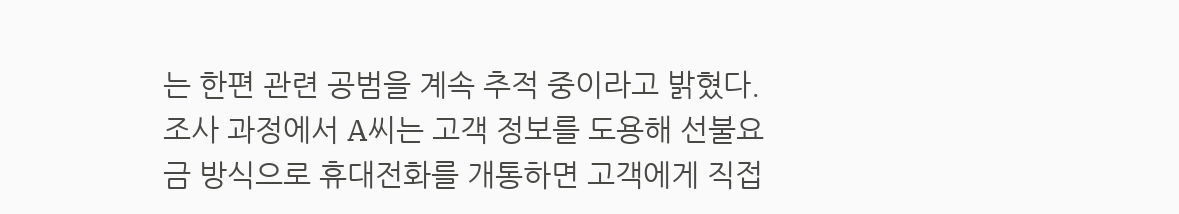는 한편 관련 공범을 계속 추적 중이라고 밝혔다. 조사 과정에서 A씨는 고객 정보를 도용해 선불요금 방식으로 휴대전화를 개통하면 고객에게 직접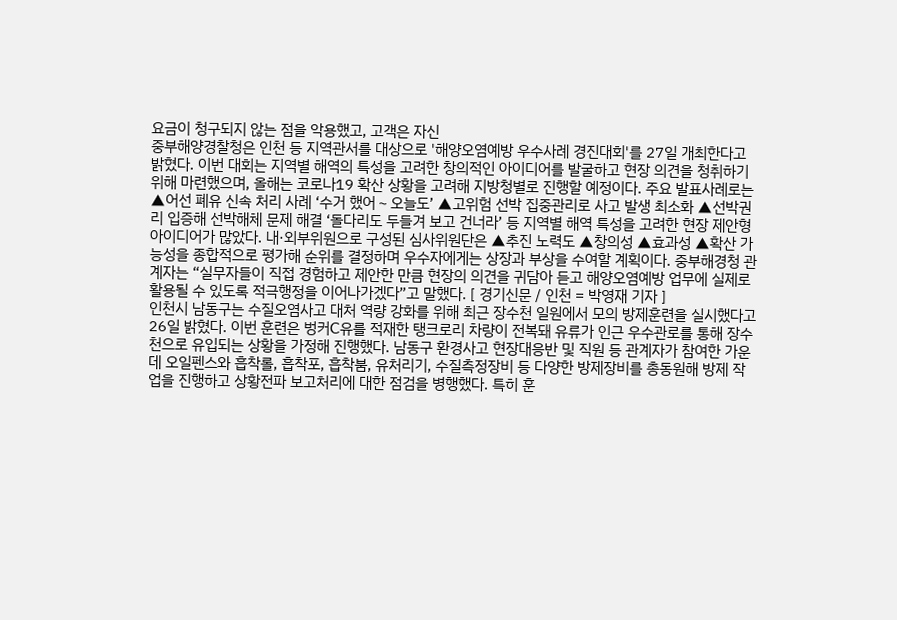요금이 청구되지 않는 점을 악용했고, 고객은 자신
중부해양경찰청은 인천 등 지역관서를 대상으로 '해양오염예방 우수사례 경진대회'를 27일 개최한다고 밝혔다. 이번 대회는 지역별 해역의 특성을 고려한 창의적인 아이디어를 발굴하고 현장 의견을 청취하기 위해 마련했으며, 올해는 코로나19 확산 상황을 고려해 지방청별로 진행할 예정이다. 주요 발표사례로는 ▲어선 폐유 신속 처리 사례 ‘수거 했어∼오늘도’ ▲고위험 선박 집중관리로 사고 발생 최소화 ▲선박권리 입증해 선박해체 문제 해결 ‘돌다리도 두들겨 보고 건너라’ 등 지역별 해역 특성을 고려한 현장 제안형 아이디어가 많았다. 내·외부위원으로 구성된 심사위원단은 ▲추진 노력도 ▲창의성 ▲효과성 ▲확산 가능성을 종합적으로 평가해 순위를 결정하며 우수자에게는 상장과 부상을 수여할 계획이다. 중부해경청 관계자는 “실무자들이 직접 경험하고 제안한 만큼 현장의 의견을 귀담아 듣고 해양오염예방 업무에 실제로 활용될 수 있도록 적극행정을 이어나가겠다”고 말했다. [ 경기신문 / 인천 = 박영재 기자 ]
인천시 남동구는 수질오염사고 대처 역량 강화를 위해 최근 장수천 일원에서 모의 방제훈련을 실시했다고 26일 밝혔다. 이번 훈련은 벙커C유를 적재한 탱크로리 차량이 전복돼 유류가 인근 우수관로를 통해 장수천으로 유입되는 상황을 가정해 진행했다. 남동구 환경사고 현장대응반 및 직원 등 관계자가 참여한 가운데 오일펜스와 흡착롤, 흡착포, 흡착붐, 유처리기, 수질측정장비 등 다양한 방제장비를 총동원해 방제 작업을 진행하고 상황전파 보고처리에 대한 점검을 병행했다. 특히 훈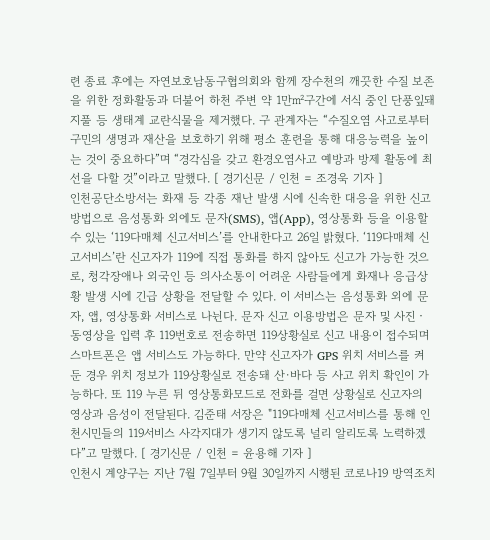련 종료 후에는 자연보호남동구협의회와 함께 장수천의 깨끗한 수질 보존을 위한 정화활동과 더불어 하천 주변 약 1만㎡구간에 서식 중인 단풍잎돼지풀 등 생태계 교란식물을 제거했다. 구 관계자는 “수질오염 사고로부터 구민의 생명과 재산을 보호하기 위해 평소 훈련을 통해 대응능력을 높이는 것이 중요하다”며 “경각심을 갖고 환경오염사고 예방과 방제 활동에 최선을 다할 것”이라고 말했다. [ 경기신문 / 인천 = 조경욱 기자 ]
인천공단소방서는 화재 등 각종 재난 발생 시에 신속한 대응을 위한 신고방법으로 음성통화 외에도 문자(SMS), 앱(App), 영상통화 등을 이용할 수 있는 ‘119다매체 신고서비스’를 안내한다고 26일 밝혔다. ‘119다매체 신고서비스’란 신고자가 119에 직접 통화를 하지 않아도 신고가 가능한 것으로, 청각장애나 외국인 등 의사소통이 어려운 사람들에게 화재나 응급상황 발생 시에 긴급 상황을 전달할 수 있다. 이 서비스는 음성통화 외에 문자, 앱, 영상통화 서비스로 나뉜다. 문자 신고 이용방법은 문자 및 사진‧동영상을 입력 후 119번호로 전송하면 119상황실로 신고 내용이 접수되며 스마트폰은 앱 서비스도 가능하다. 만약 신고자가 GPS 위치 서비스를 켜 둔 경우 위치 정보가 119상황실로 전송돼 산·바다 등 사고 위치 확인이 가능하다. 또 119 누른 뒤 영상통화모드로 전화를 걸면 상황실로 신고자의 영상과 음성이 전달된다. 김준태 서장은 "119다매체 신고서비스를 통해 인천시민들의 119서비스 사각지대가 생기지 않도록 널리 알리도록 노력하겠다”고 말했다. [ 경기신문 / 인천 = 윤용해 기자 ]
인천시 계양구는 지난 7월 7일부터 9월 30일까지 시행된 코로나19 방역조치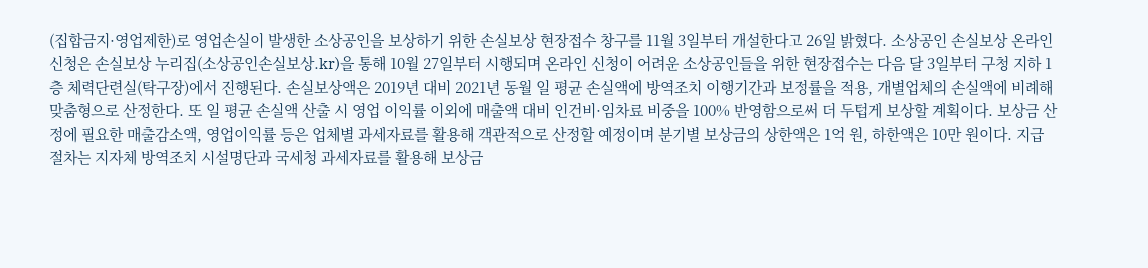(집합금지·영업제한)로 영업손실이 발생한 소상공인을 보상하기 위한 손실보상 현장접수 창구를 11월 3일부터 개설한다고 26일 밝혔다. 소상공인 손실보상 온라인 신청은 손실보상 누리집(소상공인손실보상.kr)을 통해 10월 27일부터 시행되며 온라인 신청이 어려운 소상공인들을 위한 현장접수는 다음 달 3일부터 구청 지하 1층 체력단련실(탁구장)에서 진행된다. 손실보상액은 2019년 대비 2021년 동월 일 평균 손실액에 방역조치 이행기간과 보정률을 적용, 개별업체의 손실액에 비례해 맞춤형으로 산정한다. 또 일 평균 손실액 산출 시 영업 이익률 이외에 매출액 대비 인건비·임차료 비중을 100% 반영함으로써 더 두텁게 보상할 계획이다. 보상금 산정에 필요한 매출감소액, 영업이익률 등은 업체별 과세자료를 활용해 객관적으로 산정할 예정이며 분기별 보상금의 상한액은 1억 원, 하한액은 10만 원이다. 지급절차는 지자체 방역조치 시설명단과 국세청 과세자료를 활용해 보상금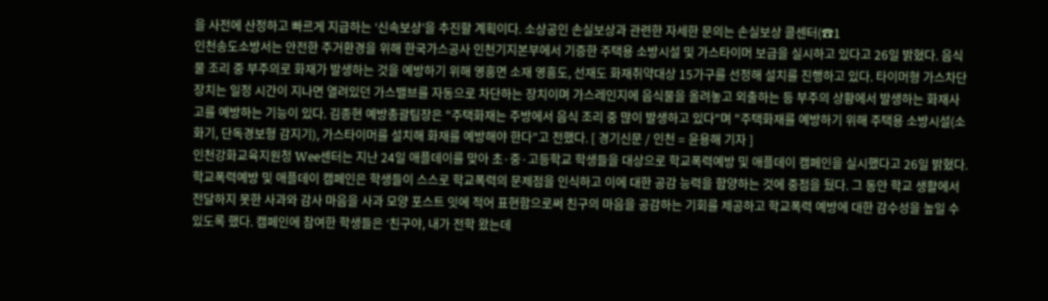을 사전에 산정하고 빠르게 지급하는 ‘신속보상’을 추진할 계획이다. 소상공인 손실보상과 관련한 자세한 문의는 손실보상 콜센터(☎1
인천송도소방서는 안전한 주거환경을 위해 한국가스공사 인천기지본부에서 기증한 주택용 소방시설 및 가스타이머 보급을 실시하고 있다고 26일 밝혔다. 음식물 조리 중 부주의로 화재가 발생하는 것을 예방하기 위해 영흥면 소재 영흥도, 선재도 화재취약대상 15가구를 선정해 설치를 진행하고 있다. 타이머형 가스차단장치는 일정 시간이 지나면 열려있던 가스밸브를 자동으로 차단하는 장치이며 가스레인지에 음식물을 올려놓고 외출하는 등 부주의 상황에서 발생하는 화재사고를 예방하는 기능이 있다. 김종현 예방총괄팀장은 "주택화재는 주방에서 음식 조리 중 많이 발생하고 있다"며 "주택화재를 예방하기 위해 주택용 소방시설(소화기, 단독경보형 감지기), 가스타이머를 설치해 화재를 예방해야 한다”고 전했다. [ 경기신문 / 인천 = 윤용해 기자 ]
인천강화교육지원청 Wee센터는 지난 24일 애플데이를 맞아 초·중·고등학교 학생들을 대상으로 학교폭력예방 및 애플데이 캠페인을 실시했다고 26일 밝혔다. 학교폭력예방 및 애플데이 캠페인은 학생들이 스스로 학교폭력의 문제점을 인식하고 이에 대한 공감 능력을 함양하는 것에 중점을 뒀다. 그 동안 학교 생활에서 전달하지 못한 사과와 감사 마음을 사과 모양 포스트 잇에 적어 표현함으로써 친구의 마음을 공감하는 기회를 제공하고 학교폭력 예방에 대한 감수성을 높일 수 있도록 했다. 캠페인에 참여한 학생들은 ‘친구야, 내가 전학 왔는데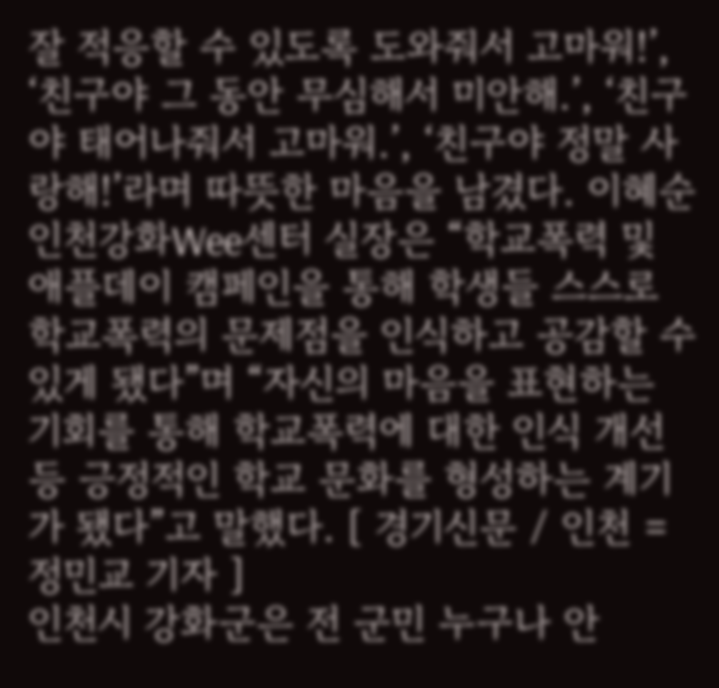잘 적응할 수 있도록 도와줘서 고마워!’, ‘친구야 그 동안 무심해서 미안해.’, ‘친구야 태어나줘서 고마워.’, ‘친구야 정말 사랑해!’라며 따뜻한 마음을 남겼다. 이혜순 인천강화Wee센터 실장은 “학교폭력 및 애플데이 캠페인을 통해 학생들 스스로 학교폭력의 문제점을 인식하고 공감할 수 있게 됐다”며 “자신의 마음을 표현하는 기회를 통해 학교폭력에 대한 인식 개선 등 긍정적인 학교 문화를 형성하는 계기가 됐다”고 말했다. [ 경기신문 / 인천 = 정민교 기자 ]
인천시 강화군은 전 군민 누구나 안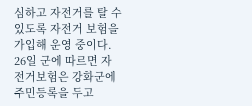심하고 자전거를 탈 수 있도록 자전거 보험을 가입해 운영 중이다. 26일 군에 따르면 자전거보험은 강화군에 주민등록을 두고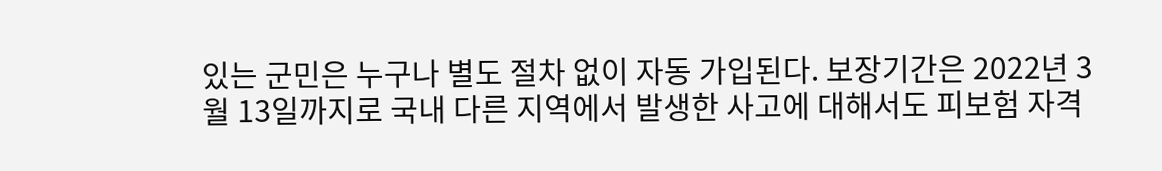있는 군민은 누구나 별도 절차 없이 자동 가입된다. 보장기간은 2022년 3월 13일까지로 국내 다른 지역에서 발생한 사고에 대해서도 피보험 자격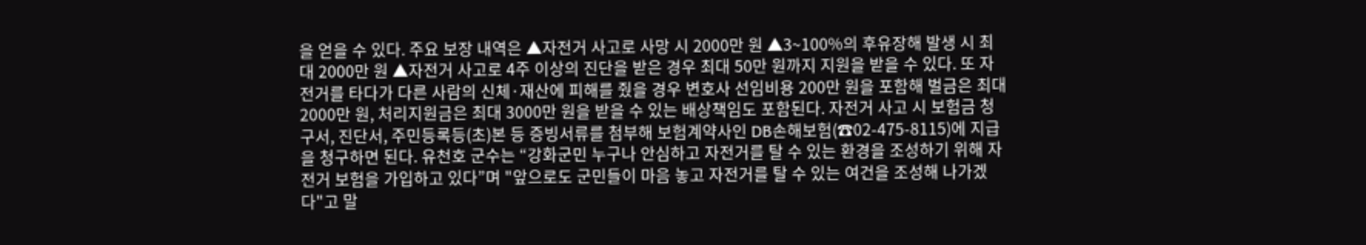을 얻을 수 있다. 주요 보장 내역은 ▲자전거 사고로 사망 시 2000만 원 ▲3~100%의 후유장해 발생 시 최대 2000만 원 ▲자전거 사고로 4주 이상의 진단을 받은 경우 최대 50만 원까지 지원을 받을 수 있다. 또 자전거를 타다가 다른 사람의 신체·재산에 피해를 줬을 경우 변호사 선임비용 200만 원을 포함해 벌금은 최대 2000만 원, 처리지원금은 최대 3000만 원을 받을 수 있는 배상책임도 포함된다. 자전거 사고 시 보험금 청구서, 진단서, 주민등록등(초)본 등 증빙서류를 첨부해 보험계약사인 DB손해보험(☎02-475-8115)에 지급을 청구하면 된다. 유천호 군수는 “강화군민 누구나 안심하고 자전거를 탈 수 있는 환경을 조성하기 위해 자전거 보험을 가입하고 있다”며 "앞으로도 군민들이 마음 놓고 자전거를 탈 수 있는 여건을 조성해 나가겠다"고 말